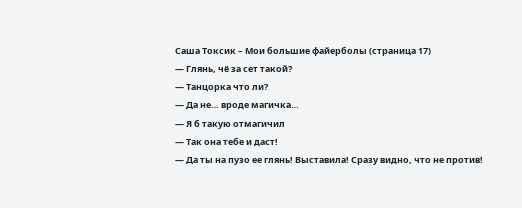Саша Токсик – Мои большие файерболы (страница 17)
— Глянь, чё за сет такой?
— Танцорка что ли?
— Да не… вроде магичка…
— Я б такую отмагичил
— Так она тебе и даст!
— Да ты на пузо ее глянь! Выставила! Сразу видно, что не против!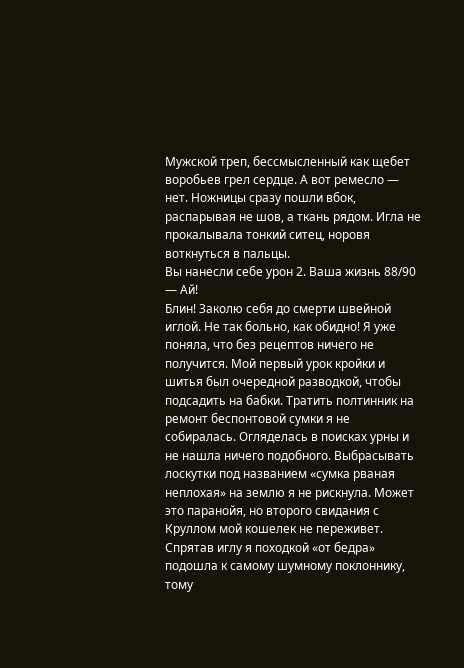Мужской треп, бессмысленный как щебет воробьев грел сердце. А вот ремесло — нет. Ножницы сразу пошли вбок, распарывая не шов, а ткань рядом. Игла не прокалывала тонкий ситец, норовя воткнуться в пальцы.
Вы нанесли себе урон 2. Ваша жизнь 88/90
— Ай!
Блин! Заколю себя до смерти швейной иглой. Не так больно, как обидно! Я уже поняла, что без рецептов ничего не получится. Мой первый урок кройки и шитья был очередной разводкой, чтобы подсадить на бабки. Тратить полтинник на ремонт беспонтовой сумки я не собиралась. Огляделась в поисках урны и не нашла ничего подобного. Выбрасывать лоскутки под названием «сумка рваная неплохая» на землю я не рискнула. Может это паранойя, но второго свидания с Круллом мой кошелек не переживет. Спрятав иглу я походкой «от бедра» подошла к самому шумному поклоннику, тому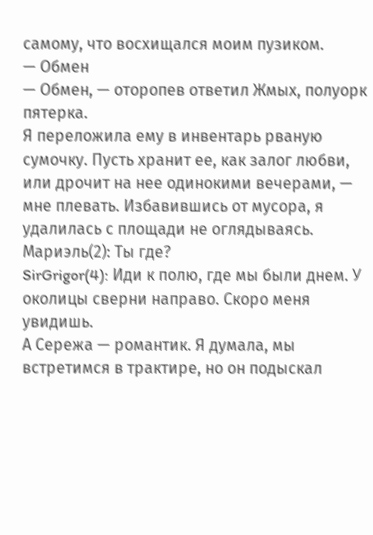самому, что восхищался моим пузиком.
— Обмен
— Обмен, — оторопев ответил Жмых, полуорк пятерка.
Я переложила ему в инвентарь рваную сумочку. Пусть хранит ее, как залог любви, или дрочит на нее одинокими вечерами, — мне плевать. Избавившись от мусора, я удалилась с площади не оглядываясь.
Мариэль(2): Ты где?
SirGrigor(4): Иди к полю, где мы были днем. У околицы сверни направо. Скоро меня увидишь.
А Сережа — романтик. Я думала, мы встретимся в трактире, но он подыскал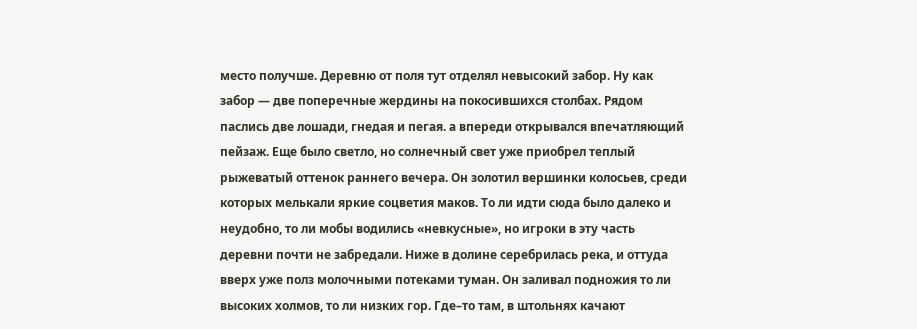место получше. Деревню от поля тут отделял невысокий забор. Ну как забор — две поперечные жердины на покосившихся столбах. Рядом паслись две лошади, гнедая и пегая. а впереди открывался впечатляющий пейзаж. Еще было светло, но солнечный свет уже приобрел теплый рыжеватый оттенок раннего вечера. Он золотил вершинки колосьев, среди которых мелькали яркие соцветия маков. То ли идти сюда было далеко и неудобно, то ли мобы водились «невкусные», но игроки в эту часть деревни почти не забредали. Ниже в долине серебрилась река, и оттуда вверх уже полз молочными потеками туман. Он заливал подножия то ли высоких холмов, то ли низких гор. Где–то там, в штольнях качают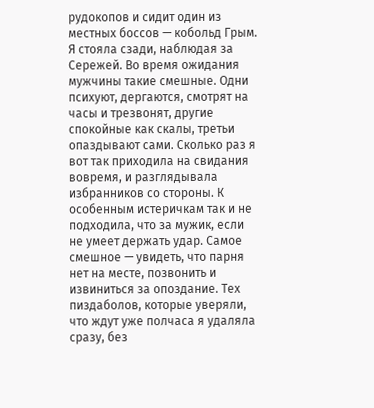рудокопов и сидит один из местных боссов — кобольд Грым.
Я стояла сзади, наблюдая за Сережей. Во время ожидания мужчины такие смешные. Одни психуют, дергаются, смотрят на часы и трезвонят, другие спокойные как скалы, третьи опаздывают сами. Сколько раз я вот так приходила на свидания вовремя, и разглядывала избранников со стороны. К особенным истеричкам так и не подходила, что за мужик, если не умеет держать удар. Самое смешное — увидеть, что парня нет на месте, позвонить и извиниться за опоздание. Тех пиздаболов, которые уверяли, что ждут уже полчаса я удаляла сразу, без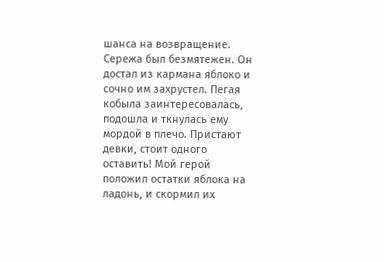шанса на возвращение.
Сережа был безмятежен. Он достал из кармана яблоко и сочно им захрустел. Пегая кобыла заинтересовалась, подошла и ткнулась ему мордой в плечо. Пристают девки, стоит одного оставить! Мой герой положил остатки яблока на ладонь, и скормил их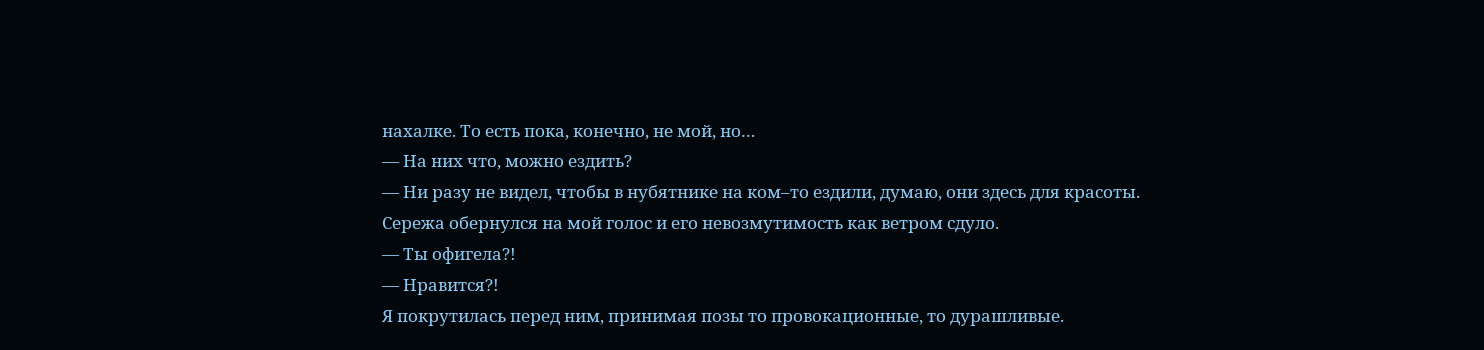нахалке. То есть пока, конечно, не мой, но…
— На них что, можно ездить?
— Ни разу не видел, чтобы в нубятнике на ком–то ездили, думаю, они здесь для красоты.
Сережа обернулся на мой голос и его невозмутимость как ветром сдуло.
— Ты офигела?!
— Нравится?!
Я покрутилась перед ним, принимая позы то провокационные, то дурашливые.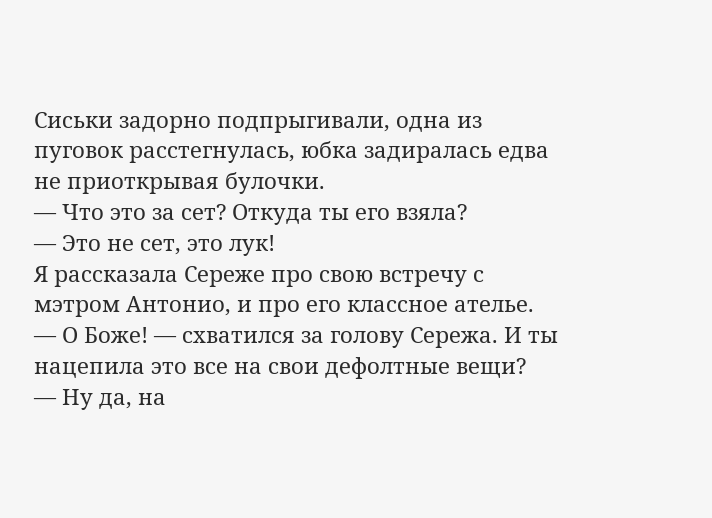Сиськи задорно подпрыгивали, одна из пуговок расстегнулась, юбка задиралась едва не приоткрывая булочки.
— Что это за сет? Откуда ты его взяла?
— Это не сет, это лук!
Я рассказала Сереже про свою встречу с мэтром Антонио, и про его классное ателье.
— О Боже! — схватился за голову Сережа. И ты нацепила это все на свои дефолтные вещи?
— Ну да, на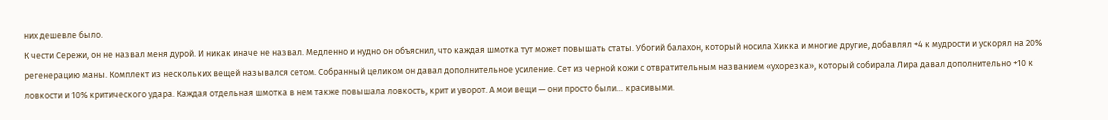них дешевле было.
К чести Сережи, он не назвал меня дурой. И никак иначе не назвал. Медленно и нудно он объяснил, что каждая шмотка тут может повышать статы. Убогий балахон, который носила Хикка и многие другие, добавлял +4 к мудрости и ускорял на 20% регенерацию маны. Комплект из нескольких вещей назывался сетом. Собранный целиком он давал дополнительное усиление. Сет из черной кожи с отвратительным названием «ухорезка», который собирала Лира давал дополнительно +10 к ловкости и 10% критического удара. Каждая отдельная шмотка в нем также повышала ловкость, крит и уворот. А мои вещи — они просто были… красивыми.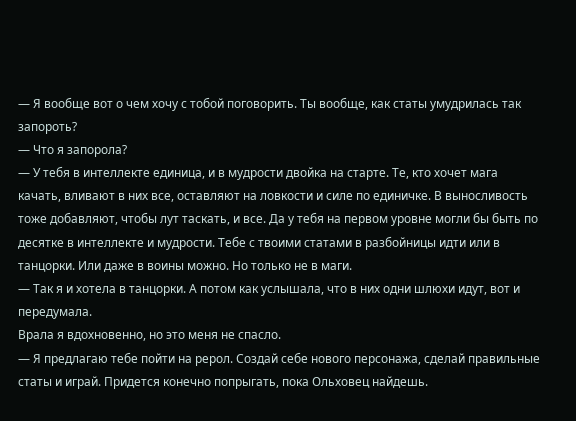— Я вообще вот о чем хочу с тобой поговорить. Ты вообще, как статы умудрилась так запороть?
— Что я запорола?
— У тебя в интеллекте единица, и в мудрости двойка на старте. Те, кто хочет мага качать, вливают в них все, оставляют на ловкости и силе по единичке. В выносливость тоже добавляют, чтобы лут таскать, и все. Да у тебя на первом уровне могли бы быть по десятке в интеллекте и мудрости. Тебе с твоими статами в разбойницы идти или в танцорки. Или даже в воины можно. Но только не в маги.
— Так я и хотела в танцорки. А потом как услышала, что в них одни шлюхи идут, вот и передумала.
Врала я вдохновенно, но это меня не спасло.
— Я предлагаю тебе пойти на рерол. Создай себе нового персонажа, сделай правильные статы и играй. Придется конечно попрыгать, пока Ольховец найдешь.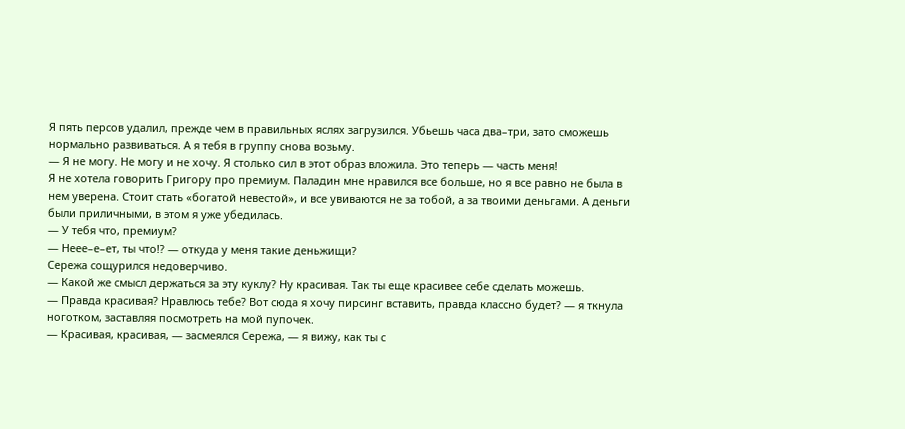Я пять персов удалил, прежде чем в правильных яслях загрузился. Убьешь часа два–три, зато сможешь нормально развиваться. А я тебя в группу снова возьму.
— Я не могу. Не могу и не хочу. Я столько сил в этот образ вложила. Это теперь — часть меня!
Я не хотела говорить Григору про премиум. Паладин мне нравился все больше, но я все равно не была в нем уверена. Стоит стать «богатой невестой», и все увиваются не за тобой, а за твоими деньгами. А деньги были приличными, в этом я уже убедилась.
— У тебя что, премиум?
— Неее–е–ет, ты что!? — откуда у меня такие деньжищи?
Сережа сощурился недоверчиво.
— Какой же смысл держаться за эту куклу? Ну красивая. Так ты еще красивее себе сделать можешь.
— Правда красивая? Нравлюсь тебе? Вот сюда я хочу пирсинг вставить, правда классно будет? — я ткнула ноготком, заставляя посмотреть на мой пупочек.
— Красивая, красивая, — засмеялся Сережа, — я вижу, как ты с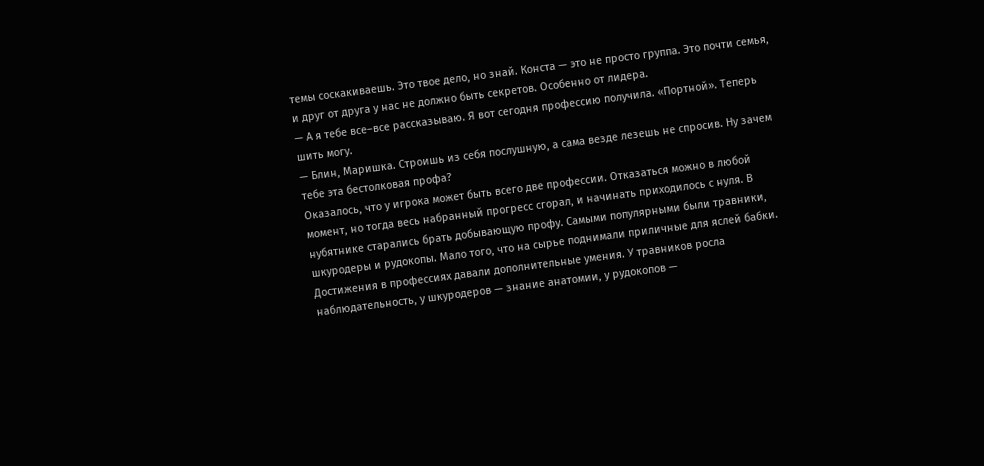темы соскакиваешь. Это твое дело, но знай. Конста — это не просто группа. Это почти семья, и друг от друга у нас не должно быть секретов. Особенно от лидера.
— А я тебе все–все рассказываю. Я вот сегодня профессию получила. «Портной». Теперь шить могу.
— Блин, Маришка. Строишь из себя послушную, а сама везде лезешь не спросив. Ну зачем тебе эта бестолковая профа?
Оказалось, что у игрока может быть всего две профессии. Отказаться можно в любой момент, но тогда весь набранный прогресс сгорал, и начинать приходилось с нуля. В нубятнике старались брать добывающую профу. Самыми популярными были травники, шкуродеры и рудокопы. Мало того, что на сырье поднимали приличные для яслей бабки. Достижения в профессиях давали дополнительные умения. У травников росла наблюдательность, у шкуродеров — знание анатомии, у рудокопов —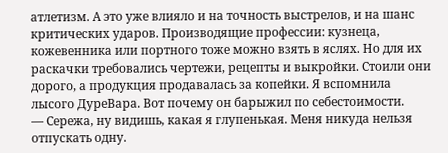атлетизм. А это уже влияло и на точность выстрелов, и на шанс критических ударов. Производящие профессии: кузнеца, кожевенника или портного тоже можно взять в яслях. Но для их раскачки требовались чертежи, рецепты и выкройки. Стоили они дорого, а продукция продавалась за копейки. Я вспомнила лысого ДуреВара. Вот почему он барыжил по себестоимости.
— Сережа, ну видишь, какая я глупенькая. Меня никуда нельзя отпускать одну.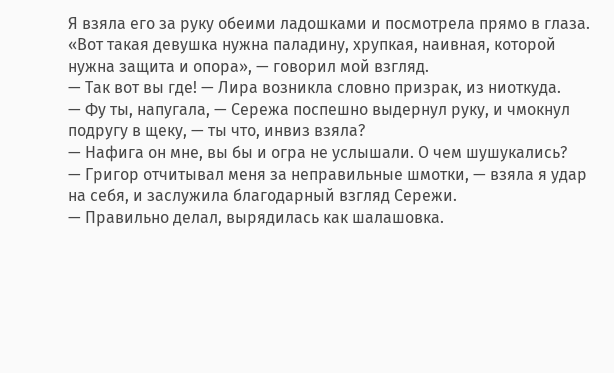Я взяла его за руку обеими ладошками и посмотрела прямо в глаза. «Вот такая девушка нужна паладину, хрупкая, наивная, которой нужна защита и опора», — говорил мой взгляд.
— Так вот вы где! — Лира возникла словно призрак, из ниоткуда.
— Фу ты, напугала, — Сережа поспешно выдернул руку, и чмокнул подругу в щеку, — ты что, инвиз взяла?
— Нафига он мне, вы бы и огра не услышали. О чем шушукались?
— Григор отчитывал меня за неправильные шмотки, — взяла я удар на себя, и заслужила благодарный взгляд Сережи.
— Правильно делал, вырядилась как шалашовка.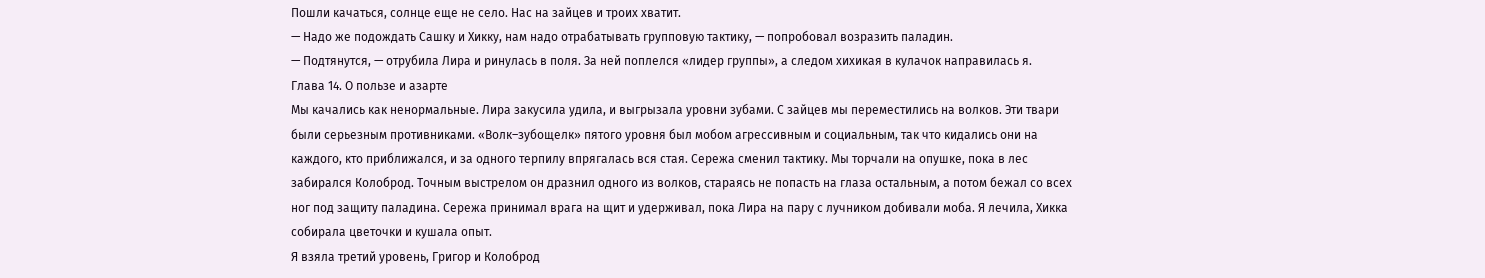Пошли качаться, солнце еще не село. Нас на зайцев и троих хватит.
— Надо же подождать Сашку и Хикку, нам надо отрабатывать групповую тактику, — попробовал возразить паладин.
— Подтянутся, — отрубила Лира и ринулась в поля. За ней поплелся «лидер группы», а следом хихикая в кулачок направилась я.
Глава 14. О пользе и азарте
Мы качались как ненормальные. Лира закусила удила, и выгрызала уровни зубами. С зайцев мы переместились на волков. Эти твари были серьезным противниками. «Волк–зубощелк» пятого уровня был мобом агрессивным и социальным, так что кидались они на каждого, кто приближался, и за одного терпилу впрягалась вся стая. Сережа сменил тактику. Мы торчали на опушке, пока в лес забирался Колоброд. Точным выстрелом он дразнил одного из волков, стараясь не попасть на глаза остальным, а потом бежал со всех ног под защиту паладина. Сережа принимал врага на щит и удерживал, пока Лира на пару с лучником добивали моба. Я лечила, Хикка собирала цветочки и кушала опыт.
Я взяла третий уровень, Григор и Колоброд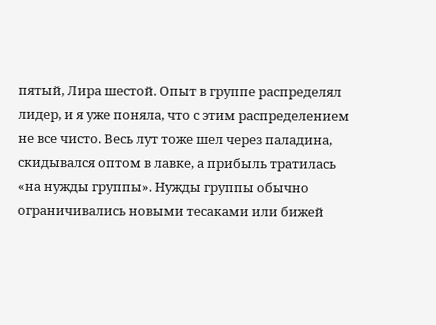пятый, Лира шестой. Опыт в группе распределял лидер, и я уже поняла, что с этим распределением не все чисто. Весь лут тоже шел через паладина, скидывался оптом в лавке, а прибыль тратилась «на нужды группы». Нужды группы обычно ограничивались новыми тесаками или бижей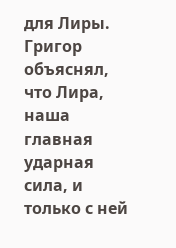для Лиры. Григор объяснял, что Лира, наша главная ударная сила, и только с ней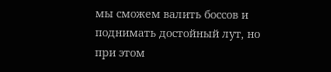мы сможем валить боссов и поднимать достойный лут, но при этом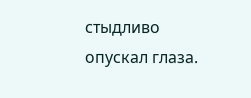стыдливо опускал глаза.